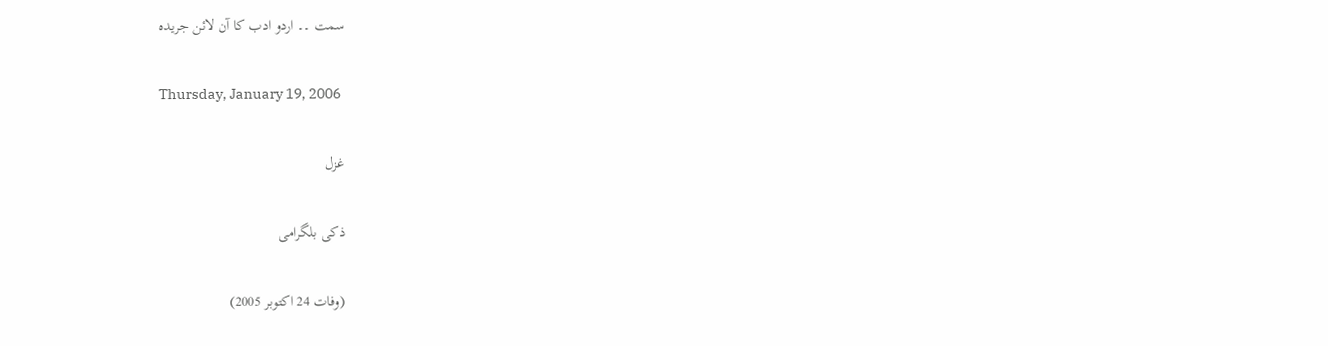سمت ۔۔ اردو ادب کا آن لائن جریدہ

Thursday, January 19, 2006

غزل

ذکی بلگرامی

(وفات 24 اکتوبر 2005)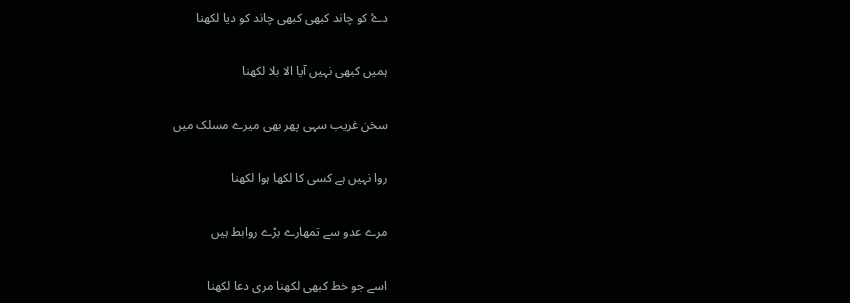دۓ کو چاند کبھی کبھی چاند کو دیا لکھنا

ہمیں کبھی نہیں آیا الا بلا لکھنا

سخن غریب سہی پھر بھی میرے مسلک میں

روا نہیں ہے کسی کا لکھا ہوا لکھنا

مرے عدو سے تمھارے بڑے روابط ہیں

اسے جو خط کبھی لکھنا مری دعا لکھنا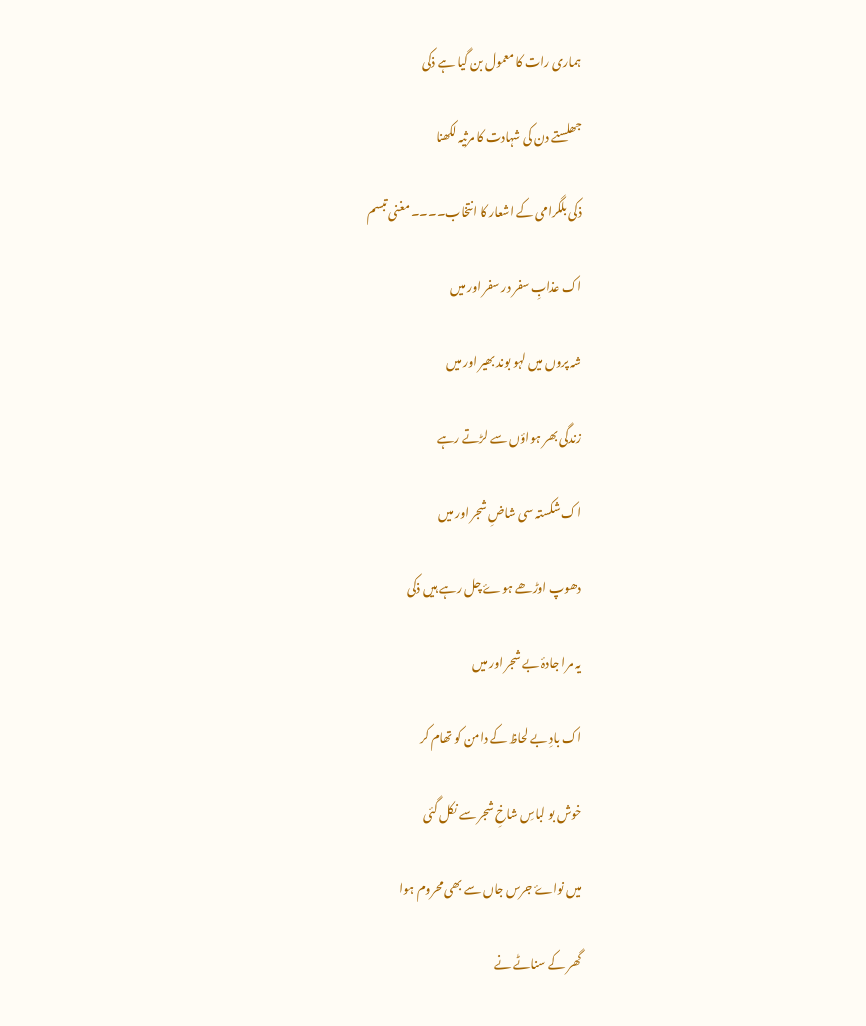ہماری رات کا معمول بن گیا ہے ذکی

جھلستے دن کی شہادت کا مرثیہ لکھنا

ذکی بلگرامی کے اشعار کا انتخاب۔۔۔۔ مغنی تبسم

اک عذابِ سفر در سفر اور میں

شہ پروں میں لہو بوند بھیر اور میں

زندگی بھر ہواؤں سے لڑتے رہے

اک شکستہ سی شاضِ شجر اور میں

دھوپ اوڑھے ہوۓ چل رہے ہیں ذکی

یہ مرا جادۂ بے شجر اور میں

اک بادِ بے لحاظ کے دامن کو تھام کر

خوش بو لباسِ شاخِ شجر سے نکل گئی

میں نواۓ جرس جاں سے بھی محروم ہوا

گھر کے سناٹے نے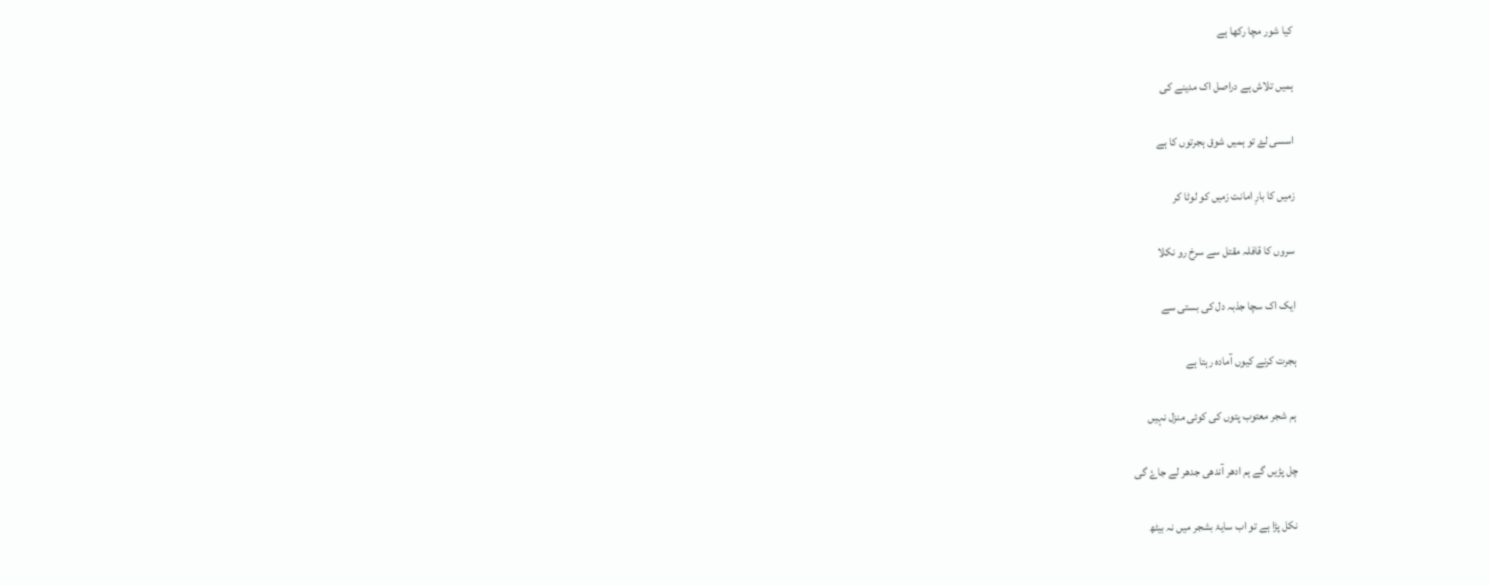کیا شور مچا رکھا ہے

ہمیں تلاش ہے دراصل اک مدینے کی

اسسی لۓ تو ہمیں شوق ہجرتوں کا ہے

زمیں کا بارِ امانت زمیں کو لوٹا کر

سروں کا قافلہ مقتل سے سرخ رو نکلا

ایک اک سچا جذبہ دل کی بستی سے

ہجرت کرنے کیوں آمادہ رہتا ہے

ہم شجر معتوب پتوں کی کوئی منزل نہیں

چل پڑیں گے ہم ادھر آندھی جدھر لے جاۓ گی

نکل پڑا ہے تو اب سایۂ بشجر میں نہ بیٹھ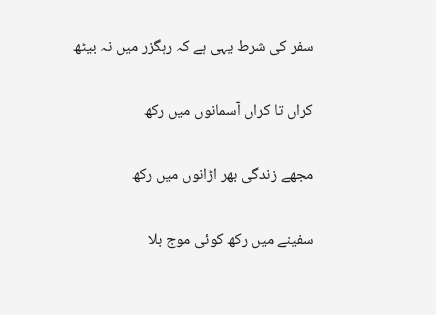سفر کی شرط یہی ہے کہ رہگزر میں نہ بیٹھ

کراں تا کراں آسمانوں میں رکھ

مجھے زندگی بھر اڑانوں میں رکھ

سفینے میں رکھ کوئی موج بلا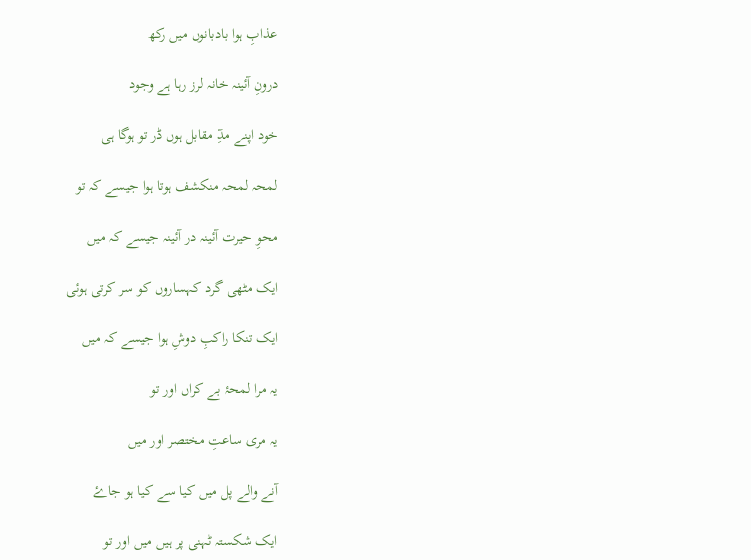عذابِ ہوا بادبانوں میں رکھ

درونِ آئینہ خانہ لرز رہا ہے وجود

خود اپنے مدِٓ مقابل ہوں ڈر تو ہوگا ہی

لمحہ لمحہ منکشف ہوتا ہوا جیسے کہ تو

محوِ حیرت آئینہ در آئینہ جیسے کہ میں

ایک مٹھی گرد کہساروں کو سر کرتی ہوئی

ایک تنکا راکبِ دوشِ ہوا جیسے کہ میں

یہ مرا لمحۂ بے کراں اور تو

یہ مری ساعتِ مختصر اور میں

آنے والے پل میں کیا سے کیا ہو جاۓ

ایک شکستہ ٹہنی پر ہیں میں اور تو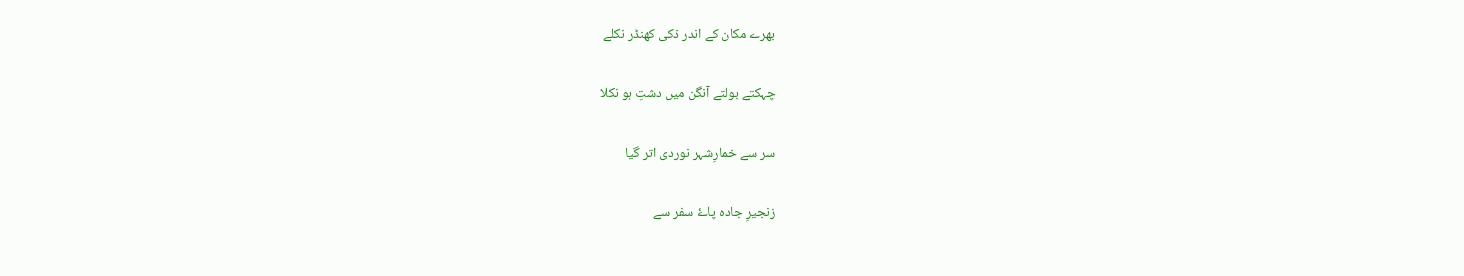بھرے مکان کے اندر ذکی کھنڈر نکلے

چہکتے بولتے آنگن میں دشتِ ہو نکلا

سر سے خمارِشہر نوردی اتر گیا

زنجیرِ جادہ پاۓ سفر سے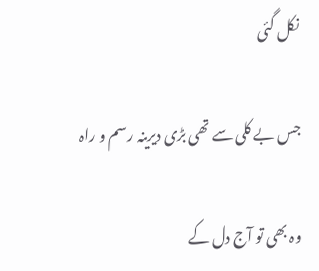نکل گئی

جس بے کلی سے تھی بڑی دیرینہ رسم و راہ

وہ بھی تو آج دل کے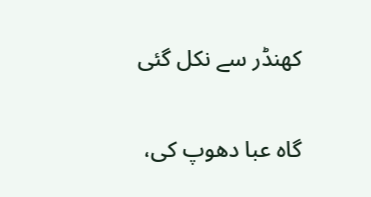کھنڈر سے نکل گئی

گاہ عبا دھوپ کی،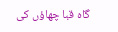گاہ قبا چھاؤں کی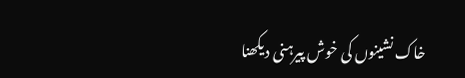خاک نشینوں کی خوش پیرہنی دیکھنا